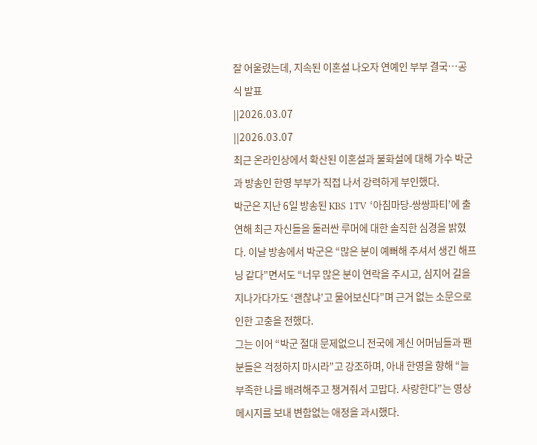잘 어울렸는데, 지속된 이혼설 나오자 연예인 부부 결국…공식 발표
||2026.03.07
||2026.03.07
최근 온라인상에서 확산된 이혼설과 불화설에 대해 가수 박군과 방송인 한영 부부가 직접 나서 강력하게 부인했다.
박군은 지난 6일 방송된 KBS 1TV ‘아침마당-쌍쌍파티’에 출연해 최근 자신들을 둘러싼 루머에 대한 솔직한 심경을 밝혔다. 이날 방송에서 박군은 “많은 분이 예뻐해 주셔서 생긴 해프닝 같다”면서도 “너무 많은 분이 연락을 주시고, 심지어 길을 지나가다가도 ‘괜찮냐’고 물어보신다”며 근거 없는 소문으로 인한 고충을 전했다.
그는 이어 “박군 절대 문제없으니 전국에 계신 어머님들과 팬분들은 걱정하지 마시라”고 강조하며, 아내 한영을 향해 “늘 부족한 나를 배려해주고 챙겨줘서 고맙다. 사랑한다”는 영상 메시지를 보내 변함없는 애정을 과시했다.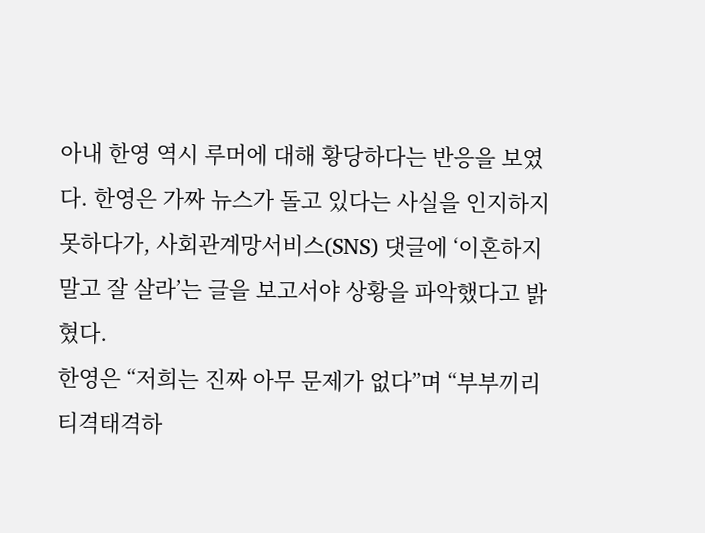아내 한영 역시 루머에 대해 황당하다는 반응을 보였다. 한영은 가짜 뉴스가 돌고 있다는 사실을 인지하지 못하다가, 사회관계망서비스(SNS) 댓글에 ‘이혼하지 말고 잘 살라’는 글을 보고서야 상황을 파악했다고 밝혔다.
한영은 “저희는 진짜 아무 문제가 없다”며 “부부끼리 티격태격하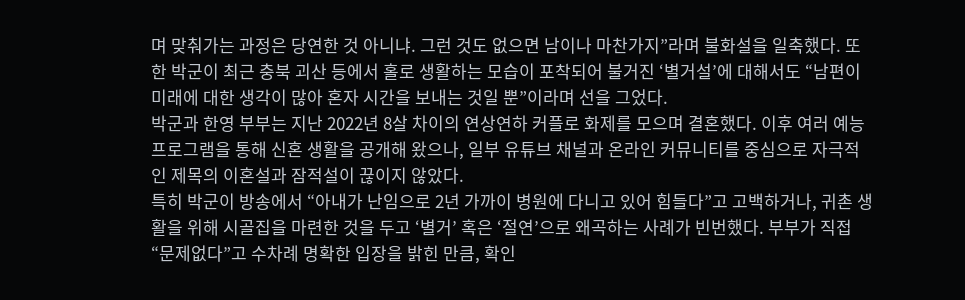며 맞춰가는 과정은 당연한 것 아니냐. 그런 것도 없으면 남이나 마찬가지”라며 불화설을 일축했다. 또한 박군이 최근 충북 괴산 등에서 홀로 생활하는 모습이 포착되어 불거진 ‘별거설’에 대해서도 “남편이 미래에 대한 생각이 많아 혼자 시간을 보내는 것일 뿐”이라며 선을 그었다.
박군과 한영 부부는 지난 2022년 8살 차이의 연상연하 커플로 화제를 모으며 결혼했다. 이후 여러 예능 프로그램을 통해 신혼 생활을 공개해 왔으나, 일부 유튜브 채널과 온라인 커뮤니티를 중심으로 자극적인 제목의 이혼설과 잠적설이 끊이지 않았다.
특히 박군이 방송에서 “아내가 난임으로 2년 가까이 병원에 다니고 있어 힘들다”고 고백하거나, 귀촌 생활을 위해 시골집을 마련한 것을 두고 ‘별거’ 혹은 ‘절연’으로 왜곡하는 사례가 빈번했다. 부부가 직접 “문제없다”고 수차례 명확한 입장을 밝힌 만큼, 확인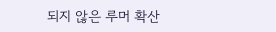되지 않은 루머 확산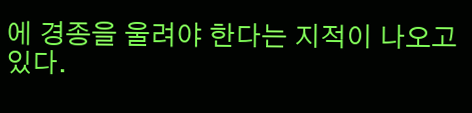에 경종을 울려야 한다는 지적이 나오고 있다.